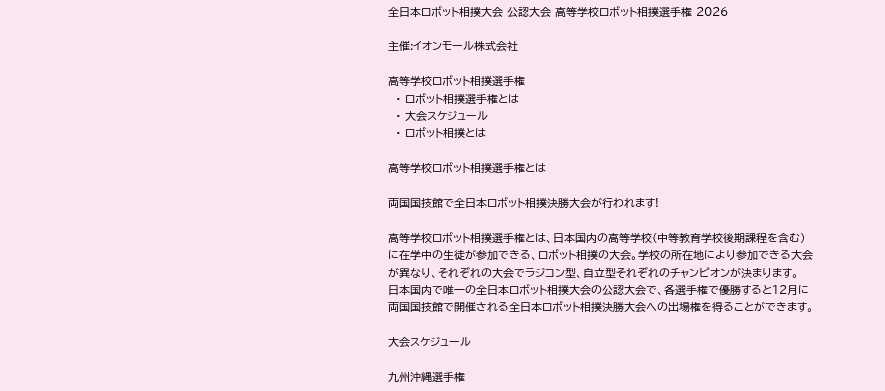全日本ロボット相撲大会 公認大会 高等学校ロボット相撲選手権 2026

主催:イオンモール株式会社

高等学校ロボット相撲選手権
  • ロボット相撲選手権とは
  • 大会スケジュール
  • ロボット相撲とは

高等学校ロボット相撲選手権とは

両国国技館で全日本ロボット相撲決勝大会が行われます!

高等学校ロボット相撲選手権とは、日本国内の高等学校(中等教育学校後期課程を含む)に在学中の生徒が参加できる、ロボット相撲の大会。学校の所在地により参加できる大会が異なり、それぞれの大会でラジコン型、自立型それぞれのチャンピオンが決まります。
日本国内で唯一の全日本ロボット相撲大会の公認大会で、各選手権で優勝すると12月に両国国技館で開催される全日本ロボット相撲決勝大会への出場権を得ることができます。

大会スケジュール

九州沖縄選手権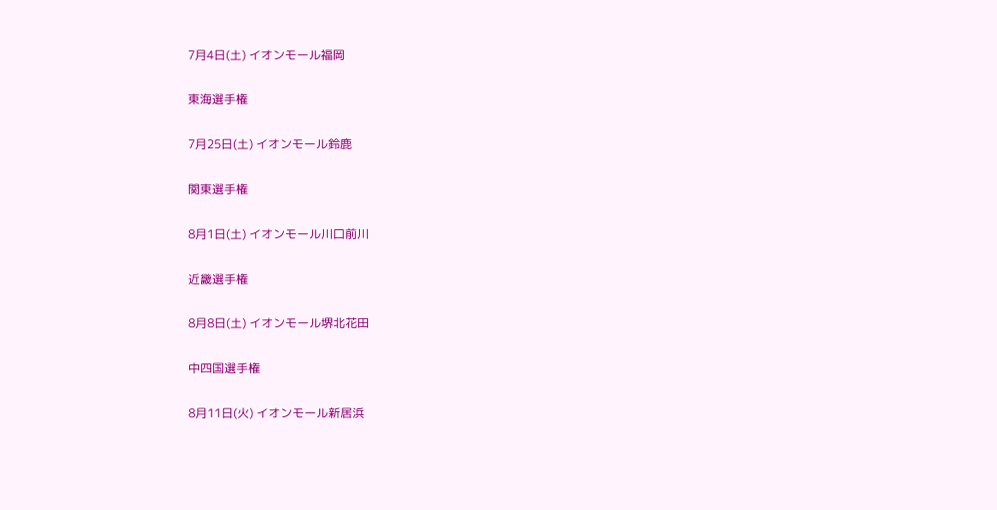7月4日(土) イオンモール福岡

東海選手権

7月25日(土) イオンモール鈴鹿

関東選手権

8月1日(土) イオンモール川口前川

近畿選手権

8月8日(土) イオンモール堺北花田

中四国選手権

8月11日(火) イオンモール新居浜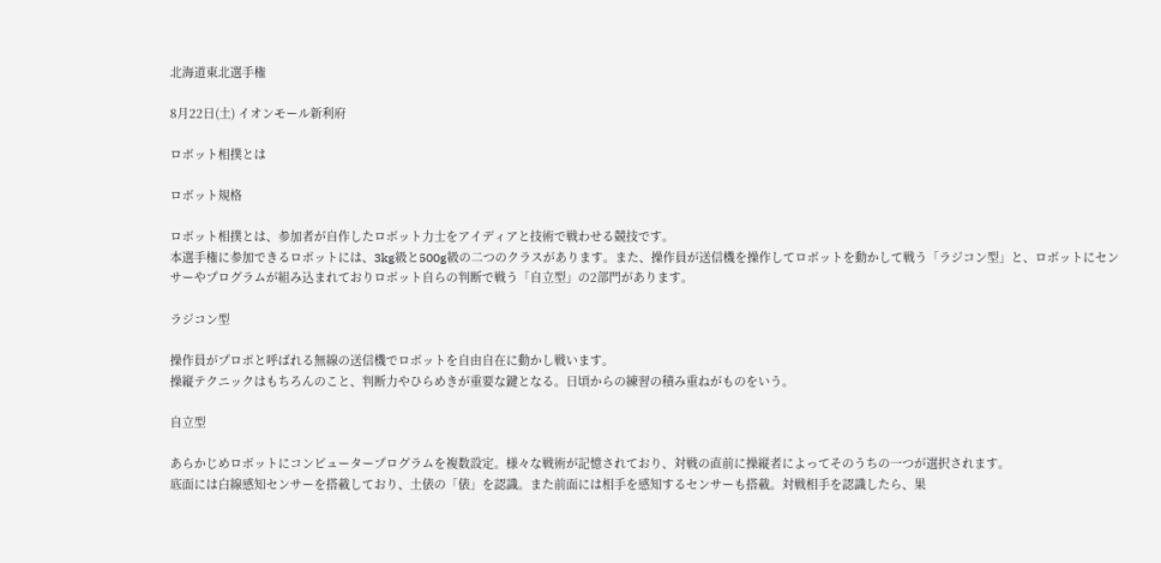北海道東北選手権

8月22日(土) イオンモール新利府

ロボット相撲とは

ロボット規格

ロボット相撲とは、参加者が自作したロボット力士をアイディアと技術で戦わせる競技です。
本選手権に参加できるロボットには、3kg級と500g級の二つのクラスがあります。また、操作員が送信機を操作してロボットを動かして戦う「ラジコン型」と、ロボットにセンサーやプログラムが組み込まれておりロボット自らの判断で戦う「自立型」の2部門があります。

ラジコン型

操作員がプロポと呼ばれる無線の送信機でロボットを自由自在に動かし戦います。
操縦テクニックはもちろんのこと、判断力やひらめきが重要な鍵となる。日頃からの練習の積み重ねがものをいう。

自立型

あらかじめロボットにコンピュータープログラムを複数設定。様々な戦術が記憶されており、対戦の直前に操縦者によってそのうちの一つが選択されます。
底面には白線感知センサーを搭載しており、土俵の「俵」を認識。また前面には相手を感知するセンサーも搭載。対戦相手を認識したら、果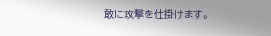敢に攻撃を仕掛けます。